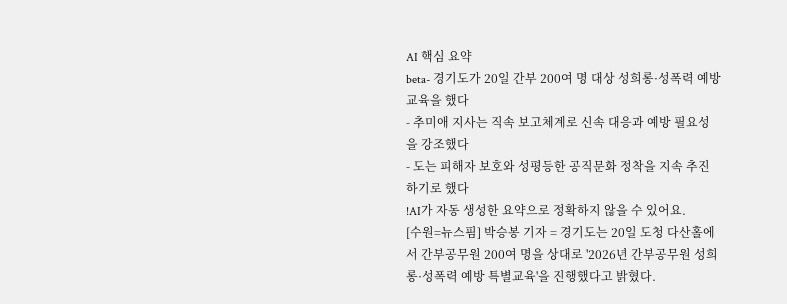AI 핵심 요약
beta- 경기도가 20일 간부 200여 명 대상 성희롱·성폭력 예방교육을 했다
- 추미애 지사는 직속 보고체계로 신속 대응과 예방 필요성을 강조했다
- 도는 피해자 보호와 성평등한 공직문화 정착을 지속 추진하기로 했다
!AI가 자동 생성한 요약으로 정확하지 않을 수 있어요.
[수원=뉴스핌] 박승봉 기자 = 경기도는 20일 도청 다산홀에서 간부공무원 200여 명을 상대로 '2026년 간부공무원 성희롱·성폭력 예방 특별교육'을 진행했다고 밝혔다.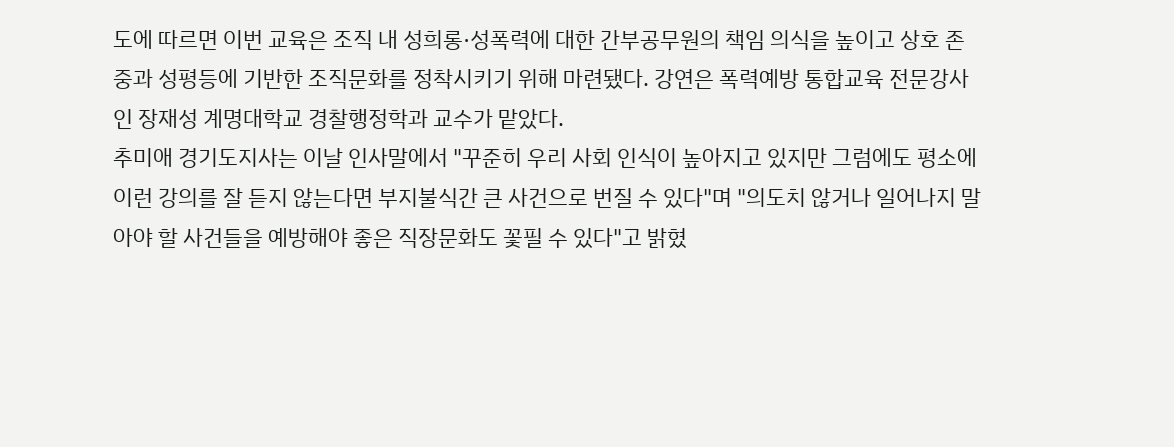도에 따르면 이번 교육은 조직 내 성희롱·성폭력에 대한 간부공무원의 책임 의식을 높이고 상호 존중과 성평등에 기반한 조직문화를 정착시키기 위해 마련됐다. 강연은 폭력예방 통합교육 전문강사인 장재성 계명대학교 경찰행정학과 교수가 맡았다.
추미애 경기도지사는 이날 인사말에서 "꾸준히 우리 사회 인식이 높아지고 있지만 그럼에도 평소에 이런 강의를 잘 듣지 않는다면 부지불식간 큰 사건으로 번질 수 있다"며 "의도치 않거나 일어나지 말아야 할 사건들을 예방해야 좋은 직장문화도 꽃필 수 있다"고 밝혔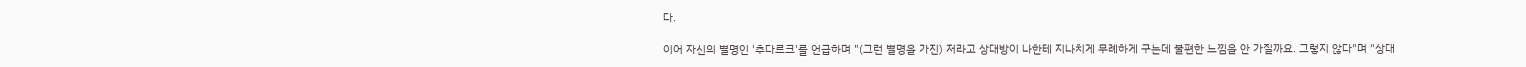다.

이어 자신의 별명인 '추다르크'를 언급하며 "(그런 별명을 가진) 저라고 상대방이 나한테 지나치게 무례하게 구는데 불편한 느낌을 안 가질까요. 그렇지 않다"며 "상대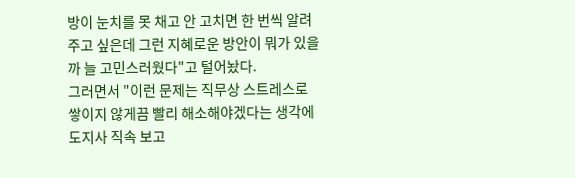방이 눈치를 못 채고 안 고치면 한 번씩 알려주고 싶은데 그런 지혜로운 방안이 뭐가 있을까 늘 고민스러웠다"고 털어놨다.
그러면서 "이런 문제는 직무상 스트레스로 쌓이지 않게끔 빨리 해소해야겠다는 생각에 도지사 직속 보고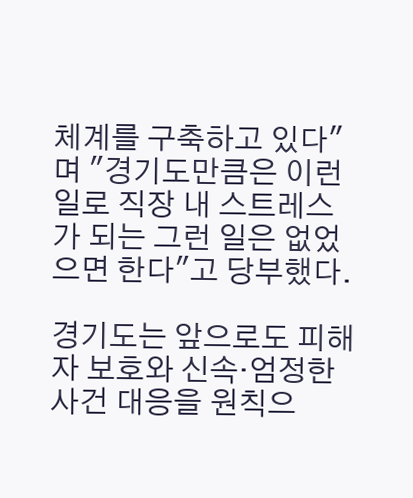체계를 구축하고 있다"며 "경기도만큼은 이런 일로 직장 내 스트레스가 되는 그런 일은 없었으면 한다"고 당부했다.

경기도는 앞으로도 피해자 보호와 신속·엄정한 사건 대응을 원칙으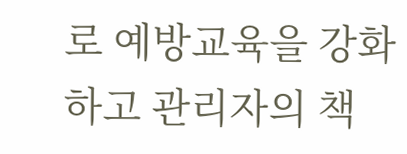로 예방교육을 강화하고 관리자의 책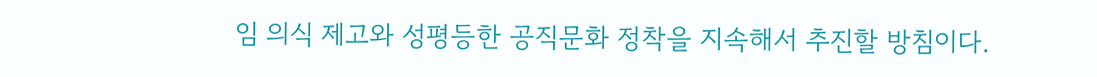임 의식 제고와 성평등한 공직문화 정착을 지속해서 추진할 방침이다.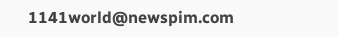1141world@newspim.com